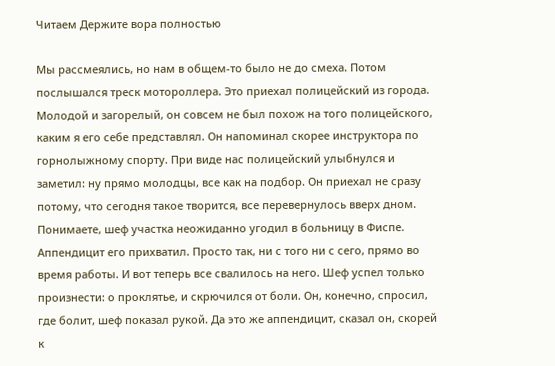Читаем Держите вора полностью

Мы рассмеялись, но нам в общем-то было не до смеха. Потом послышался треск мотороллера. Это приехал полицейский из города. Молодой и загорелый, он совсем не был похож на того полицейского, каким я его себе представлял. Он напоминал скорее инструктора по горнолыжному спорту. При виде нас полицейский улыбнулся и заметил: ну прямо молодцы, все как на подбор. Он приехал не сразу потому, что сегодня такое творится, все перевернулось вверх дном. Понимаете, шеф участка неожиданно угодил в больницу в Фиспе. Аппендицит его прихватил. Просто так, ни с того ни с сего, прямо во время работы. И вот теперь все свалилось на него. Шеф успел только произнести: о проклятье, и скрючился от боли. Он, конечно, спросил, где болит, шеф показал рукой. Да это же аппендицит, сказал он, скорей к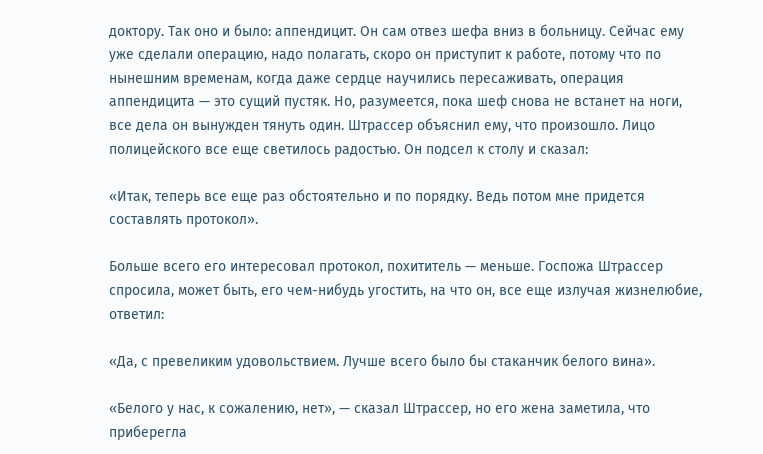доктору. Так оно и было: аппендицит. Он сам отвез шефа вниз в больницу. Сейчас ему уже сделали операцию, надо полагать, скоро он приступит к работе, потому что по нынешним временам, когда даже сердце научились пересаживать, операция аппендицита — это сущий пустяк. Но, разумеется, пока шеф снова не встанет на ноги, все дела он вынужден тянуть один. Штрассер объяснил ему, что произошло. Лицо полицейского все еще светилось радостью. Он подсел к столу и сказал:

«Итак, теперь все еще раз обстоятельно и по порядку. Ведь потом мне придется составлять протокол».

Больше всего его интересовал протокол, похититель — меньше. Госпожа Штрассер спросила, может быть, его чем-нибудь угостить, на что он, все еще излучая жизнелюбие, ответил:

«Да, с превеликим удовольствием. Лучше всего было бы стаканчик белого вина».

«Белого у нас, к сожалению, нет», — сказал Штрассер, но его жена заметила, что приберегла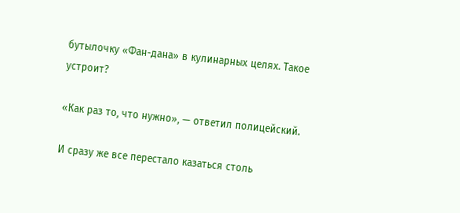бутылочку «Фан-дана» в кулинарных целях. Такое устроит?

«Как раз то, что нужно», — ответил полицейский.

И сразу же все перестало казаться столь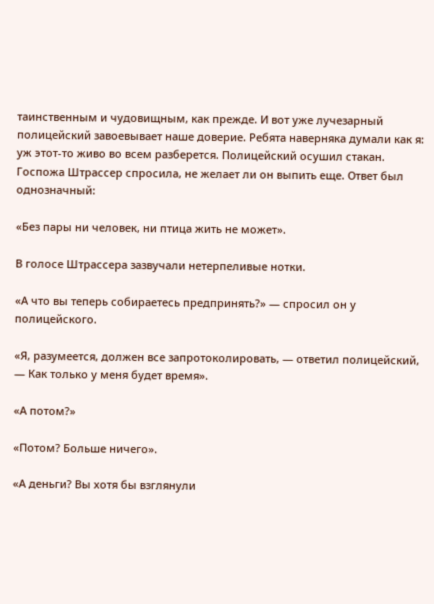таинственным и чудовищным, как прежде. И вот уже лучезарный полицейский завоевывает наше доверие. Ребята наверняка думали как я: уж этот-то живо во всем разберется. Полицейский осушил стакан. Госпожа Штрассер спросила, не желает ли он выпить еще. Ответ был однозначный:

«Без пары ни человек, ни птица жить не может».

В голосе Штрассера зазвучали нетерпеливые нотки.

«А что вы теперь собираетесь предпринять?» — спросил он у полицейского.

«Я, разумеется, должен все запротоколировать, — ответил полицейский, — Как только у меня будет время».

«А потом?»

«Потом? Больше ничего».

«А деньги? Вы хотя бы взглянули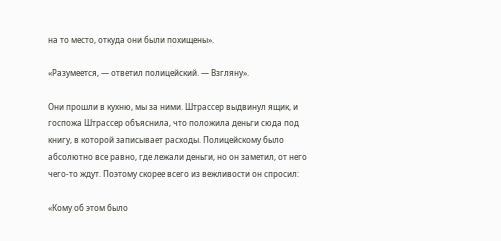на то место, откуда они были похищены».

«Разумеется, — ответил полицейский. — Взгляну».

Они прошли в кухню, мы за ними. Штрассер выдвинул ящик, и госпожа Штрассер объяснила, что положила деньги сюда под книгу, в которой записывает расходы. Полицейскому было абсолютно все равно, где лежали деньги, но он заметил, от него чего-то ждут. Поэтому скорее всего из вежливости он спросил:

«Кому об этом было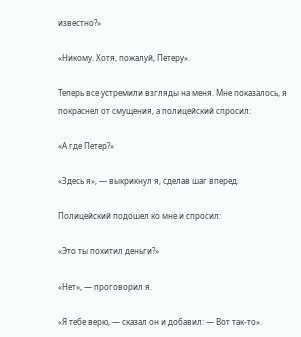известно?»

«Никому. Хотя, пожалуй, Петеру».

Теперь все устремили взгляды на меня. Мне показалось, я покраснел от смущения, а полицейский спросил:

«А где Петер?»

«Здесь я», — выкрикнул я, сделав шаг вперед.

Полицейский подошел ко мне и спросил:

«Это ты похитил деньги?»

«Нет», — проговорил я.

«Я тебе верю, — сказал он и добавил: — Вот так-то».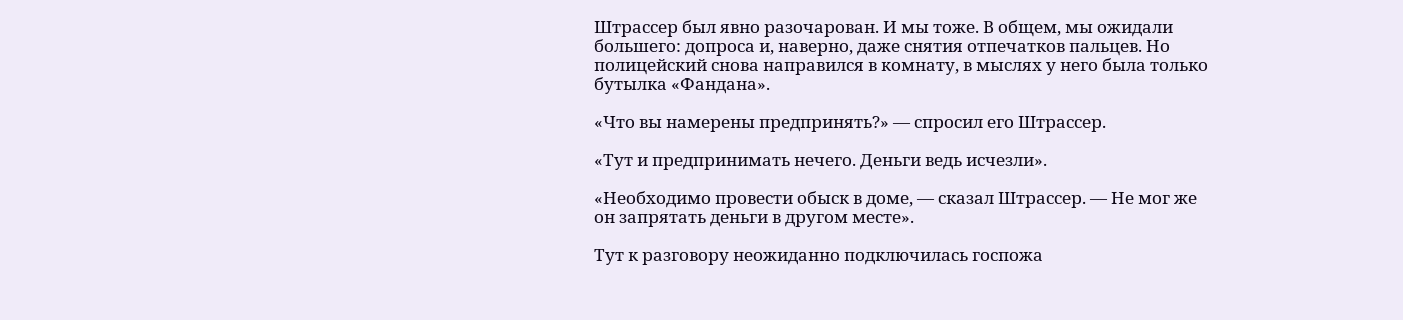Штрассер был явно разочарован. И мы тоже. В общем, мы ожидали большего: допроса и, наверно, даже снятия отпечатков пальцев. Но полицейский снова направился в комнату, в мыслях у него была только бутылка «Фандана».

«Что вы намерены предпринять?» — спросил его Штрассер.

«Тут и предпринимать нечего. Деньги ведь исчезли».

«Необходимо провести обыск в доме, — сказал Штрассер. — Не мог же он запрятать деньги в другом месте».

Тут к разговору неожиданно подключилась госпожа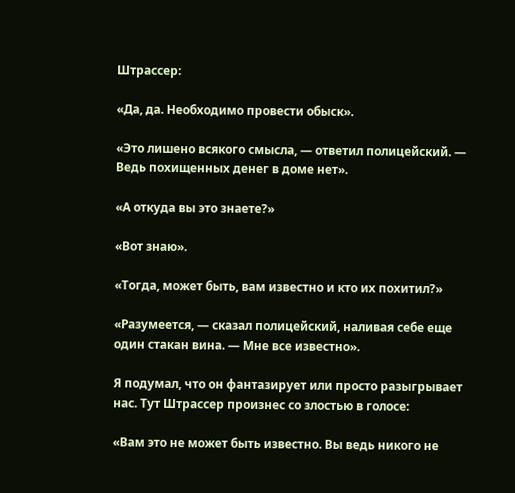Штрассер:

«Да, да. Необходимо провести обыск».

«Это лишено всякого смысла, — ответил полицейский. — Ведь похищенных денег в доме нет».

«А откуда вы это знаете?»

«Вот знаю».

«Тогда, может быть, вам известно и кто их похитил?»

«Разумеется, — сказал полицейский, наливая себе еще один стакан вина. — Мне все известно».

Я подумал, что он фантазирует или просто разыгрывает нас. Тут Штрассер произнес со злостью в голосе:

«Вам это не может быть известно. Вы ведь никого не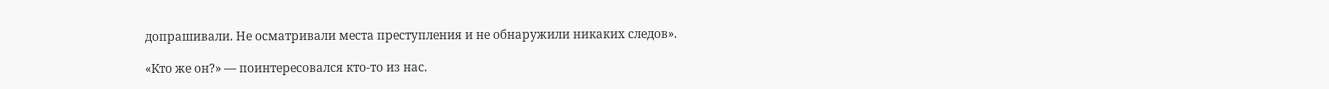допрашивали. Не осматривали места преступления и не обнаружили никаких следов».

«Кто же он?» — поинтересовался кто-то из нас.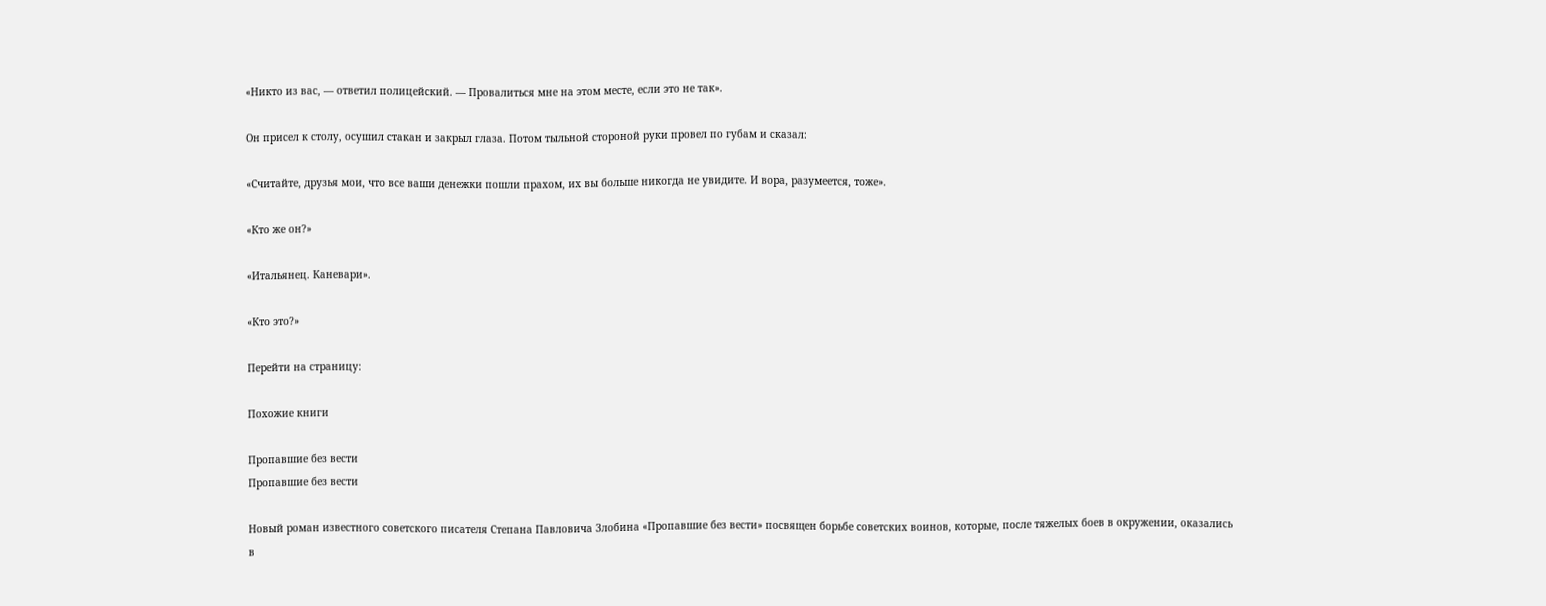«Никто из вас, — ответил полицейский. — Провалиться мне на этом месте, если это не так».

Он присел к столу, осушил стакан и закрыл глаза. Потом тыльной стороной руки провел по губам и сказал:

«Считайте, друзья мои, что все ваши денежки пошли прахом, их вы больше никогда не увидите. И вора, разумеется, тоже».

«Кто же он?»

«Итальянец. Каневари».

«Кто это?»

Перейти на страницу:

Похожие книги

Пропавшие без вести
Пропавшие без вести

Новый роман известного советского писателя Степана Павловича Злобина «Пропавшие без вести» посвящен борьбе советских воинов, которые, после тяжелых боев в окружении, оказались в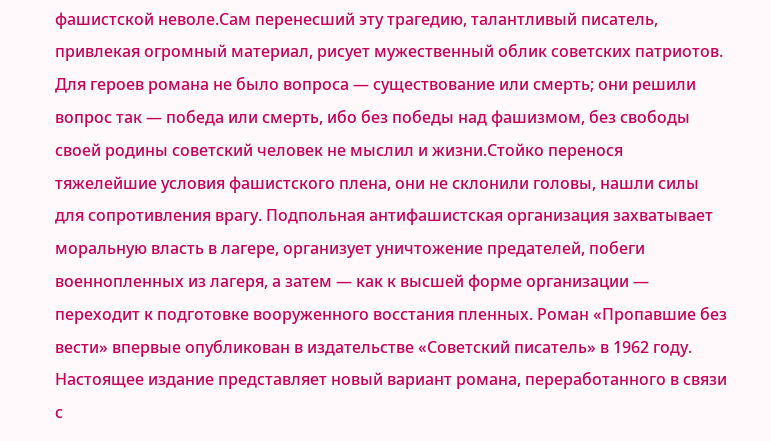фашистской неволе.Сам перенесший эту трагедию, талантливый писатель, привлекая огромный материал, рисует мужественный облик советских патриотов. Для героев романа не было вопроса — существование или смерть; они решили вопрос так — победа или смерть, ибо без победы над фашизмом, без свободы своей родины советский человек не мыслил и жизни.Стойко перенося тяжелейшие условия фашистского плена, они не склонили головы, нашли силы для сопротивления врагу. Подпольная антифашистская организация захватывает моральную власть в лагере, организует уничтожение предателей, побеги военнопленных из лагеря, а затем — как к высшей форме организации — переходит к подготовке вооруженного восстания пленных. Роман «Пропавшие без вести» впервые опубликован в издательстве «Советский писатель» в 1962 году. Настоящее издание представляет новый вариант романа, переработанного в связи с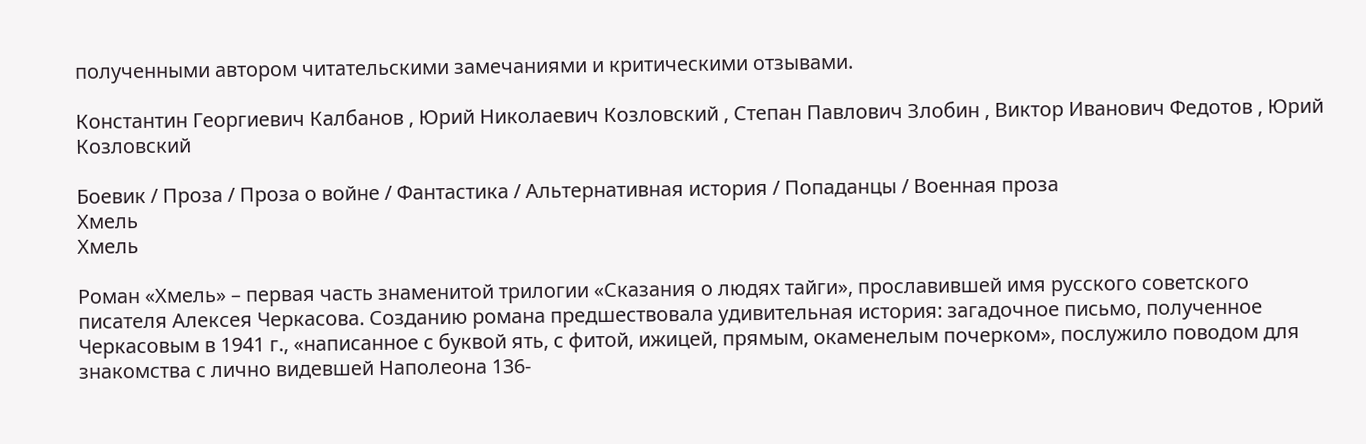полученными автором читательскими замечаниями и критическими отзывами.

Константин Георгиевич Калбанов , Юрий Николаевич Козловский , Степан Павлович Злобин , Виктор Иванович Федотов , Юрий Козловский

Боевик / Проза / Проза о войне / Фантастика / Альтернативная история / Попаданцы / Военная проза
Хмель
Хмель

Роман «Хмель» – первая часть знаменитой трилогии «Сказания о людях тайги», прославившей имя русского советского писателя Алексея Черкасова. Созданию романа предшествовала удивительная история: загадочное письмо, полученное Черкасовым в 1941 г., «написанное с буквой ять, с фитой, ижицей, прямым, окаменелым почерком», послужило поводом для знакомства с лично видевшей Наполеона 136-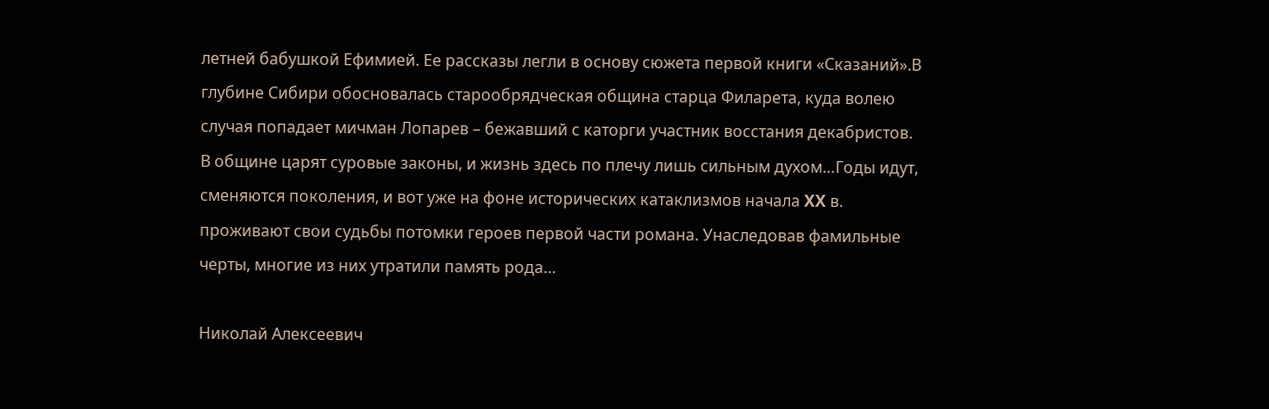летней бабушкой Ефимией. Ее рассказы легли в основу сюжета первой книги «Сказаний».В глубине Сибири обосновалась старообрядческая община старца Филарета, куда волею случая попадает мичман Лопарев – бежавший с каторги участник восстания декабристов. В общине царят суровые законы, и жизнь здесь по плечу лишь сильным духом…Годы идут, сменяются поколения, и вот уже на фоне исторических катаклизмов начала XX в. проживают свои судьбы потомки героев первой части романа. Унаследовав фамильные черты, многие из них утратили память рода…

Николай Алексеевич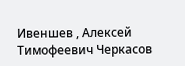Ивеншев , Алексей Тимофеевич Черкасов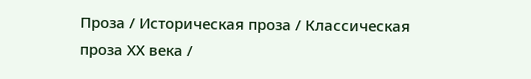Проза / Историческая проза / Классическая проза ХX века /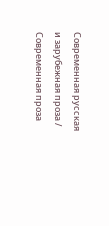Современная русская и зарубежная проза / Современная проза